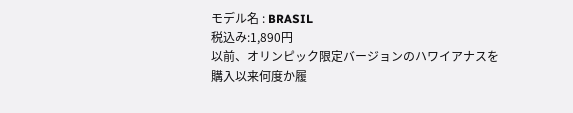モデル名 : BRASIL
税込み:1,890円
以前、オリンピック限定バージョンのハワイアナスを
購入以来何度か履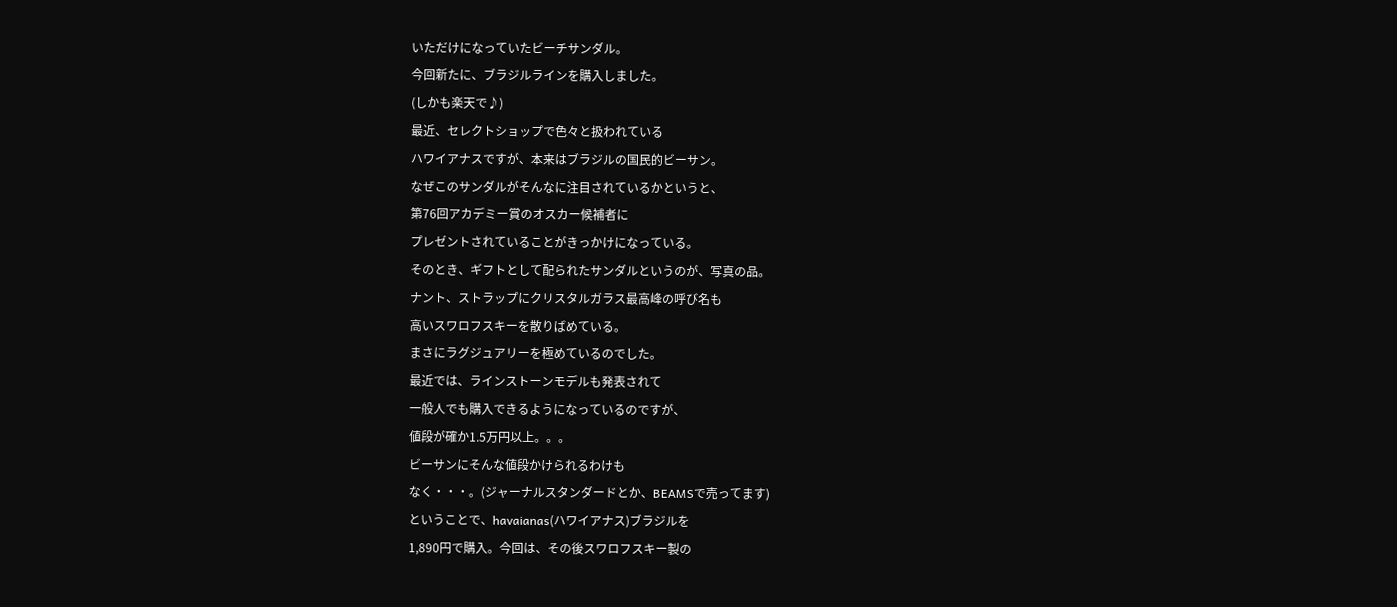いただけになっていたビーチサンダル。
今回新たに、ブラジルラインを購入しました。
(しかも楽天で♪)
最近、セレクトショップで色々と扱われている
ハワイアナスですが、本来はブラジルの国民的ビーサン。
なぜこのサンダルがそんなに注目されているかというと、
第76回アカデミー賞のオスカー候補者に
プレゼントされていることがきっかけになっている。
そのとき、ギフトとして配られたサンダルというのが、写真の品。
ナント、ストラップにクリスタルガラス最高峰の呼び名も
高いスワロフスキーを散りばめている。
まさにラグジュアリーを極めているのでした。
最近では、ラインストーンモデルも発表されて
一般人でも購入できるようになっているのですが、
値段が確か1.5万円以上。。。
ビーサンにそんな値段かけられるわけも
なく・・・。(ジャーナルスタンダードとか、BEAMSで売ってます)
ということで、havaianas(ハワイアナス)ブラジルを
1,890円で購入。今回は、その後スワロフスキー製の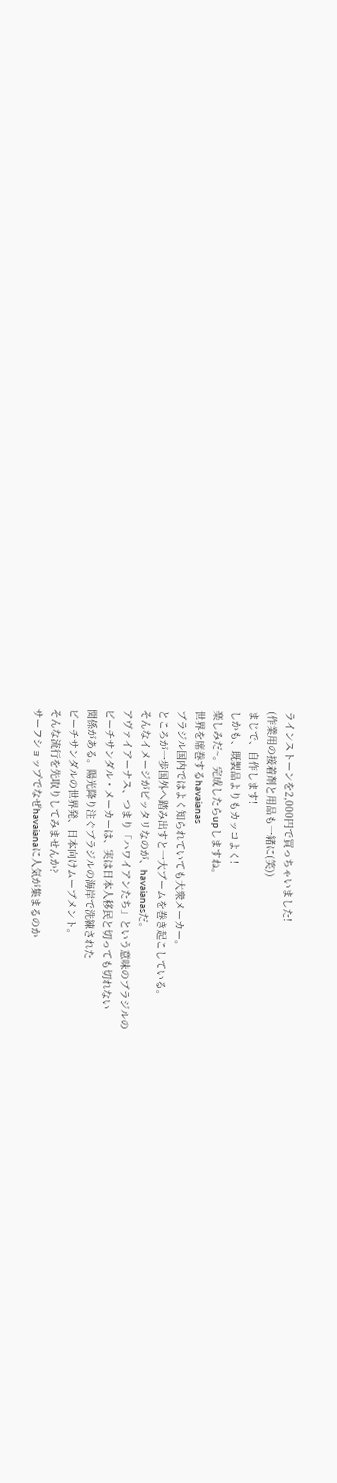ラインストーンを2,000円で買っちゃいました!
(作業用の接着剤と用品も一緒に(笑))
まじで、自作します!
しかも、既製品よりもカッコよく!
楽しみだ~。完成したらupしますね。
世界を席巻するhavaianas
ブラジル国内ではよく知られていても大衆メーカー。
ところが一歩国外へ踏み出すと一大ブームを巻き起こしている。
そんなイメージがピッタリなのが、havaianasだ。
アヴァイアーナス、つまり「ハワイアンたち」という意味のブラジルの
ビーチサンダル・メーカーは、実は日本人移民と切っても切れない
関係がある。陽光降り注ぐブラジルの海岸で洗練された
ビーチサンダルの世界発、日本向けムーブメント。
そんな流行を先取りしてみませんか?
サーフショップでなぜhavaianaに人気が集まるのか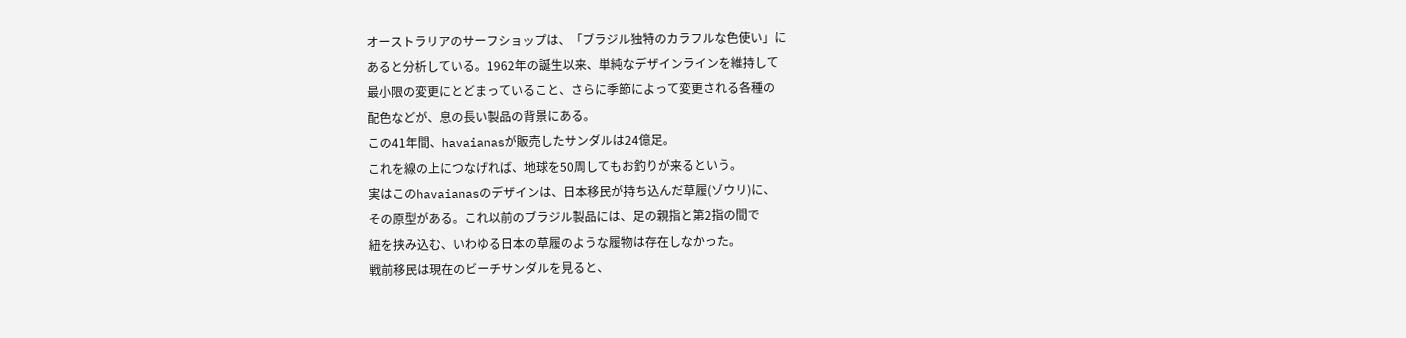オーストラリアのサーフショップは、「ブラジル独特のカラフルな色使い」に
あると分析している。1962年の誕生以来、単純なデザインラインを維持して
最小限の変更にとどまっていること、さらに季節によって変更される各種の
配色などが、息の長い製品の背景にある。
この41年間、havaianasが販売したサンダルは24億足。
これを線の上につなげれば、地球を50周してもお釣りが来るという。
実はこのhavaianasのデザインは、日本移民が持ち込んだ草履(ゾウリ)に、
その原型がある。これ以前のブラジル製品には、足の親指と第2指の間で
紐を挟み込む、いわゆる日本の草履のような履物は存在しなかった。
戦前移民は現在のビーチサンダルを見ると、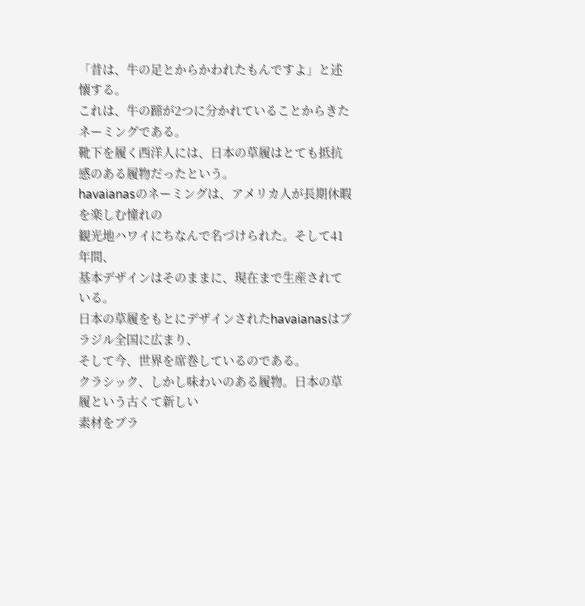「昔は、牛の足とからかわれたもんですよ」と述懐する。
これは、牛の蹄が2つに分かれていることからきたネーミングである。
靴下を履く西洋人には、日本の草履はとても抵抗感のある履物だったという。
havaianasのネーミングは、アメリカ人が長期休暇を楽しむ憧れの
観光地ハワイにちなんで名づけられた。そして41年間、
基本デザインはそのままに、現在まで生産されている。
日本の草履をもとにデザインされたhavaianasはブラジル全国に広まり、
そして今、世界を席巻しているのである。
クラシック、しかし味わいのある履物。日本の草履という古くて新しい
素材をブラ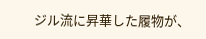ジル流に昇華した履物が、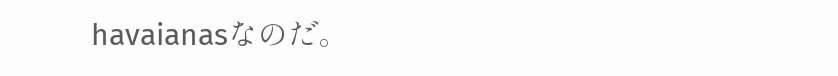havaianasなのだ。